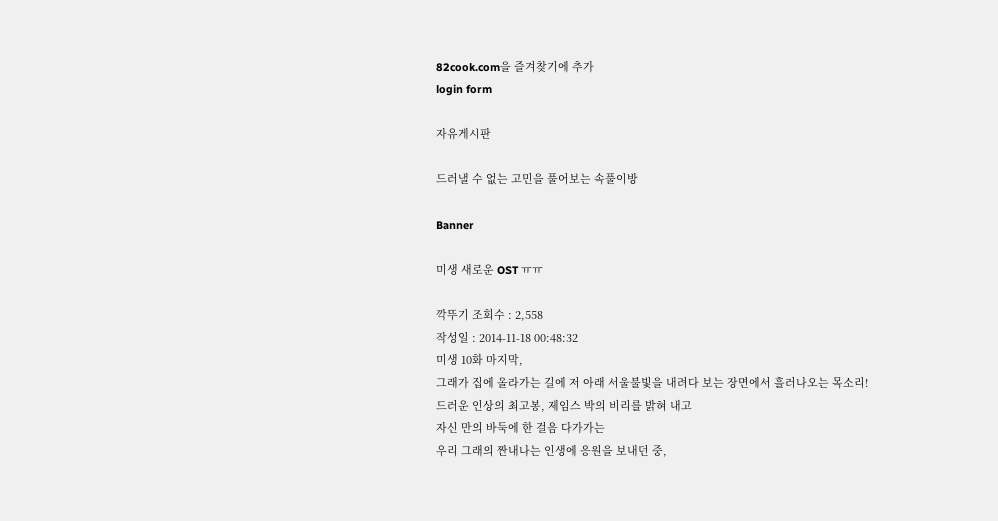82cook.com을 즐겨찾기에 추가
login form

자유게시판

드러낼 수 없는 고민을 풀어보는 속풀이방

Banner

미생 새로운 OST ㅠㅠ

깍뚜기 조회수 : 2,558
작성일 : 2014-11-18 00:48:32
미생 10화 마지막,
그래가 집에 올라가는 길에 저 아래 서울불빛을 내려다 보는 장면에서 흘러나오는 목소리!
드러운 인상의 최고봉, 제임스 박의 비리를 밝혀 내고
자신 만의 바둑에 한 걸음 다가가는
우리 그래의 짠내나는 인생에 응원을 보내던 중,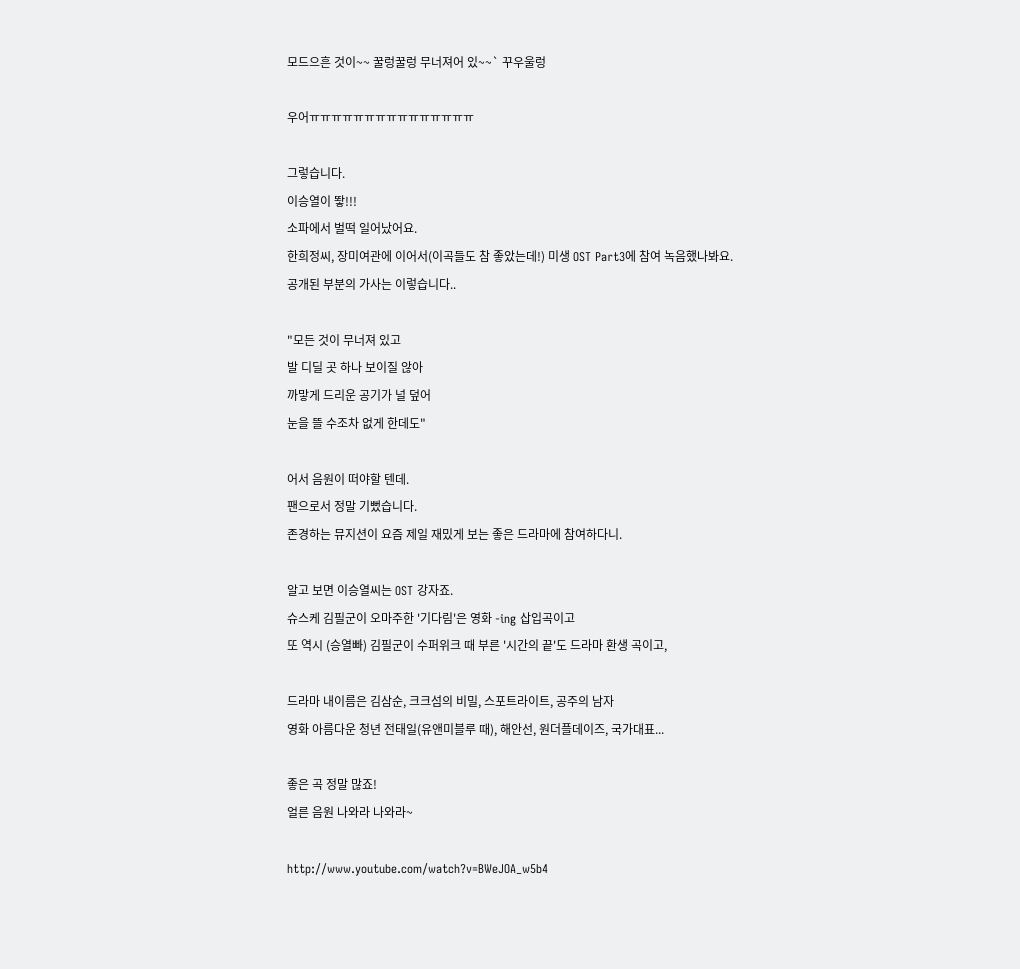모드으흔 것이~~ 꿀렁꿀렁 무너져어 있~~` 꾸우울렁

우어ㅠㅠㅠㅠㅠㅠㅠㅠㅠㅠㅠㅠㅠㅠㅠ

그렇습니다.
이승열이 뙇!!!
소파에서 벌떡 일어났어요.
한희정씨, 장미여관에 이어서(이곡들도 참 좋았는데!) 미생 OST Part3에 참여 녹음했나봐요.
공개된 부분의 가사는 이렇습니다..

"모든 것이 무너져 있고
발 디딜 곳 하나 보이질 않아
까맣게 드리운 공기가 널 덮어
눈을 뜰 수조차 없게 한데도"

어서 음원이 떠야할 텐데.
팬으로서 정말 기뻤습니다.
존경하는 뮤지션이 요즘 제일 재밌게 보는 좋은 드라마에 참여하다니.

알고 보면 이승열씨는 OST 강자죠.
슈스케 김필군이 오마주한 '기다림'은 영화 -ing 삽입곡이고
또 역시 (승열빠) 김필군이 수퍼위크 때 부른 '시간의 끝'도 드라마 환생 곡이고,

드라마 내이름은 김삼순, 크크섬의 비밀, 스포트라이트, 공주의 남자
영화 아름다운 청년 전태일(유앤미블루 때), 해안선, 원더플데이즈, 국가대표...

좋은 곡 정말 많죠!
얼른 음원 나와라 나와라~

http://www.youtube.com/watch?v=BWeJOA_w5b4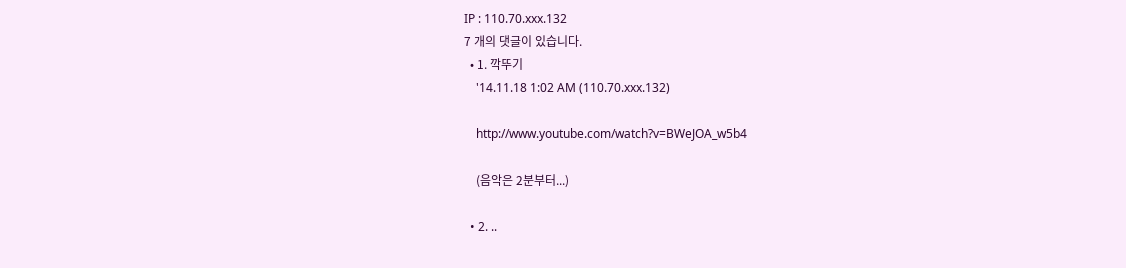IP : 110.70.xxx.132
7 개의 댓글이 있습니다.
  • 1. 깍뚜기
    '14.11.18 1:02 AM (110.70.xxx.132)

    http://www.youtube.com/watch?v=BWeJOA_w5b4

    (음악은 2분부터...)

  • 2. ..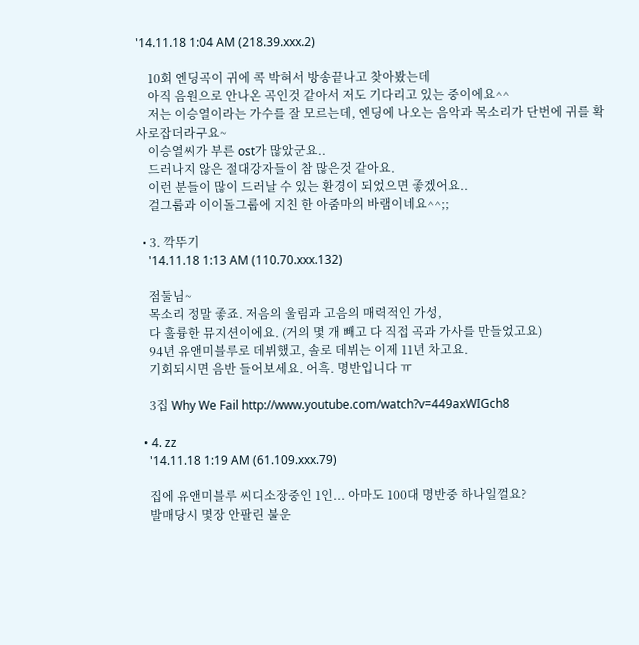'14.11.18 1:04 AM (218.39.xxx.2)

    10회 엔딩곡이 귀에 콕 박혀서 방송끝나고 찾아봤는데
    아직 음원으로 안나온 곡인것 같아서 저도 기다리고 있는 중이에요^^
    저는 이승열이라는 가수를 잘 모르는데, 엔딩에 나오는 음악과 목소리가 단번에 귀를 확 사로잡더라구요~
    이승열씨가 부른 ost가 많았군요..
    드러나지 않은 절대강자들이 참 많은것 같아요.
    이런 분들이 많이 드러날 수 있는 환경이 되었으면 좋겠어요..
    걸그룹과 이이돌그룹에 지친 한 아줌마의 바램이네요^^;;

  • 3. 깍뚜기
    '14.11.18 1:13 AM (110.70.xxx.132)

    점둘님~
    목소리 정말 좋죠. 저음의 울림과 고음의 매력적인 가성,
    다 훌륭한 뮤지션이에요. (거의 몇 개 빼고 다 직접 곡과 가사를 만들었고요)
    94년 유앤미블루로 데뷔했고, 솔로 데뷔는 이제 11년 차고요.
    기회되시면 음반 들어보세요. 어흑. 명반입니다 ㅠ

    3집 Why We Fail http://www.youtube.com/watch?v=449axWIGch8

  • 4. zz
    '14.11.18 1:19 AM (61.109.xxx.79)

    집에 유앤미블루 씨디소장중인 1인... 아마도 100대 명반중 하나일껄요?
    발매당시 몇장 안팔린 불운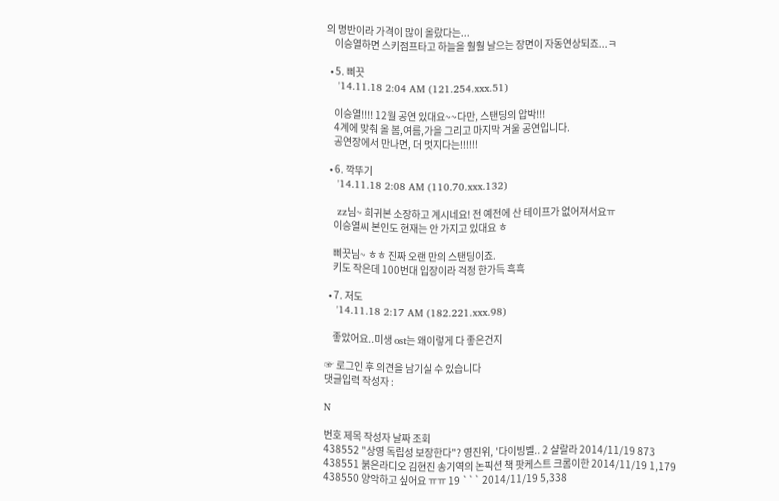의 명반이라 가격이 많이 올랐다는...
    이승열하면 스키점프타고 하늘을 훨훨 날으는 장면이 자동연상되죠...ㅋ

  • 5. 삐끗
    '14.11.18 2:04 AM (121.254.xxx.51)

    이승열!!!! 12월 공연 있대요~~다만, 스탠딩의 압박!!!
    4계에 맞춰 올 봄,여름,가을 그리고 마지막 겨울 공연입니다.
    공연장에서 만나면, 더 멋지다는!!!!!!

  • 6. 깍뚜기
    '14.11.18 2:08 AM (110.70.xxx.132)

    zz님~ 희귀본 소장하고 계시네요! 전 예전에 산 테이프가 없어져서요ㅠ
    이승열씨 본인도 현재는 안 가지고 있대요 ㅎ

    삐끗님~ ㅎㅎ 진짜 오랜 만의 스탠딩이죠.
    키도 작은데 100번대 입장이라 걱정 한가득 흑흑

  • 7. 저도
    '14.11.18 2:17 AM (182.221.xxx.98)

    좋았어요..미생 ost는 왜이렇게 다 좋은건지

☞ 로그인 후 의견을 남기실 수 있습니다
댓글입력 작성자 :

N

번호 제목 작성자 날짜 조회
438552 "상영 독립성 보장한다"? 영진위, '다이빙벨.. 2 샬랄라 2014/11/19 873
438551 붉은라디오 김현진 송기역의 논픽션 책 팟케스트 크롬이한 2014/11/19 1,179
438550 양악하고 싶어요 ㅠㅠ 19 ``` 2014/11/19 5,338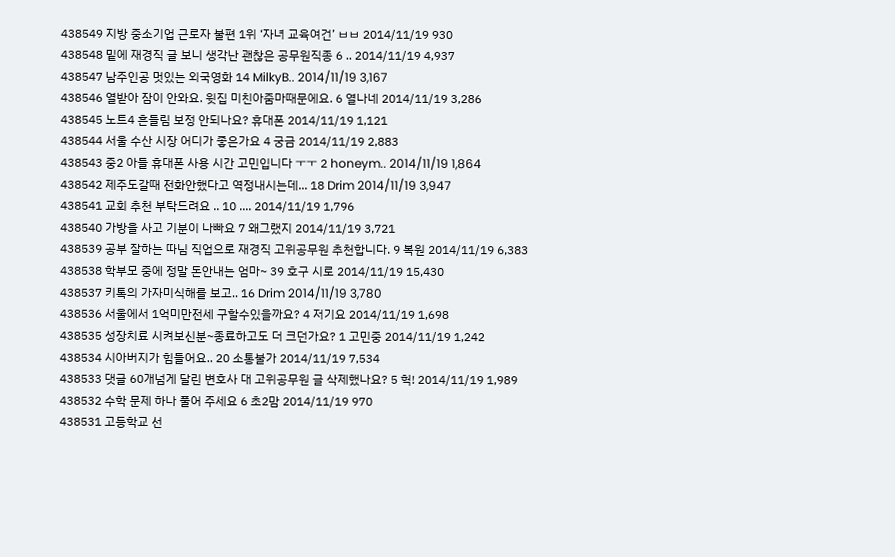438549 지방 중소기업 근로자 불편 1위 ‘자녀 교육여건’ ㅂㅂ 2014/11/19 930
438548 밑에 재경직 글 보니 생각난 괜찮은 공무원직종 6 .. 2014/11/19 4,937
438547 남주인공 멋있는 외국영화 14 MilkyB.. 2014/11/19 3,167
438546 열받아 잠이 안와요. 윗집 미친아줌마때문에요. 6 열나네 2014/11/19 3,286
438545 노트4 흔들림 보정 안되나요? 휴대폰 2014/11/19 1,121
438544 서울 수산 시장 어디가 좋은가요 4 궁금 2014/11/19 2,883
438543 중2 아들 휴대폰 사용 시간 고민입니다 ㅜㅜ 2 honeym.. 2014/11/19 1,864
438542 제주도갈때 전화안했다고 역정내시는데... 18 Drim 2014/11/19 3,947
438541 교회 추천 부탁드려요 .. 10 .... 2014/11/19 1,796
438540 가방을 사고 기분이 나빠요 7 왜그랬지 2014/11/19 3,721
438539 공부 잘하는 따님 직업으로 재경직 고위공무원 추천합니다. 9 복원 2014/11/19 6,383
438538 학부모 중에 정말 돈안내는 엄마~ 39 호구 시로 2014/11/19 15,430
438537 키톡의 가자미식해를 보고.. 16 Drim 2014/11/19 3,780
438536 서울에서 1억미만전세 구할수있을까요? 4 저기요 2014/11/19 1,698
438535 성장치료 시켜보신분~종료하고도 더 크던가요? 1 고민중 2014/11/19 1,242
438534 시아버지가 힘들어요.. 20 소통불가 2014/11/19 7,534
438533 댓글 60개넘게 달린 변호사 대 고위공무원 글 삭제했나요? 5 헉! 2014/11/19 1,989
438532 수학 문제 하나 풀어 주세요 6 초2맘 2014/11/19 970
438531 고등학교 선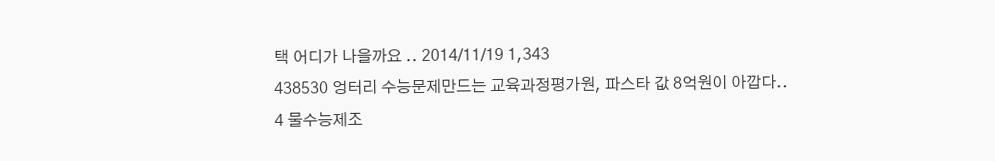택 어디가 나을까요 .. 2014/11/19 1,343
438530 엉터리 수능문제만드는 교육과정평가원, 파스타 값 8억원이 아깝다.. 4 물수능제조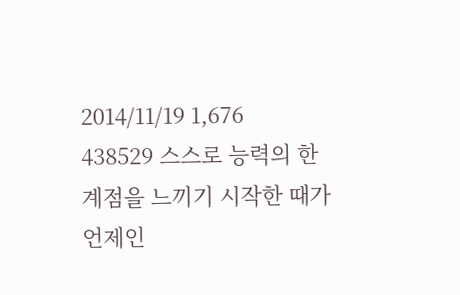2014/11/19 1,676
438529 스스로 능력의 한계점을 느끼기 시작한 때가 언제인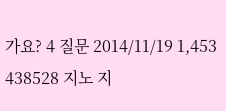가요? 4 질문 2014/11/19 1,453
438528 지노 지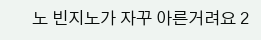노 빈지노가 자꾸 아른거려요 2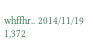whffhr.. 2014/11/19 1,372